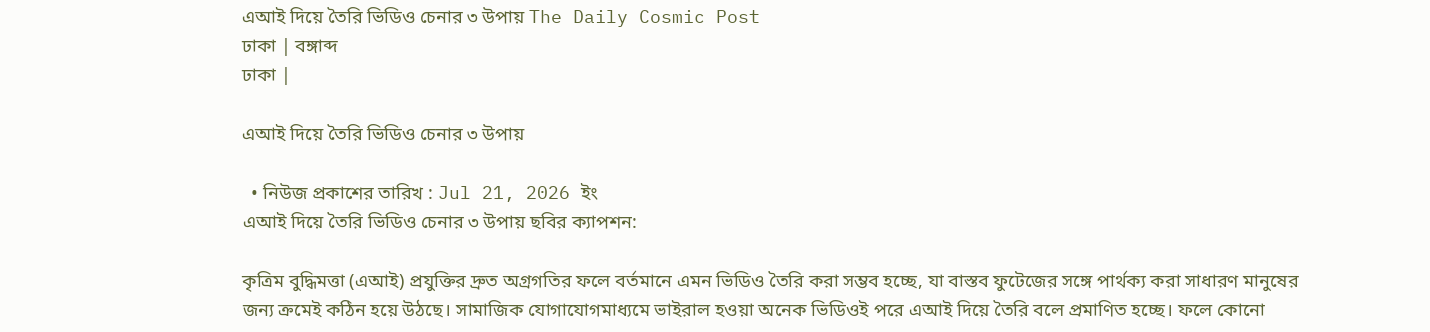এআই দিয়ে তৈরি ভিডিও চেনার ৩ উপায় The Daily Cosmic Post
ঢাকা | বঙ্গাব্দ
ঢাকা |

এআই দিয়ে তৈরি ভিডিও চেনার ৩ উপায়

  • নিউজ প্রকাশের তারিখ : Jul 21, 2026 ইং
এআই দিয়ে তৈরি ভিডিও চেনার ৩ উপায় ছবির ক্যাপশন:

কৃত্রিম বুদ্ধিমত্তা (এআই) প্রযুক্তির দ্রুত অগ্রগতির ফলে বর্তমানে এমন ভিডিও তৈরি করা সম্ভব হচ্ছে, যা বাস্তব ফুটেজের সঙ্গে পার্থক্য করা সাধারণ মানুষের জন্য ক্রমেই কঠিন হয়ে উঠছে। সামাজিক যোগাযোগমাধ্যমে ভাইরাল হওয়া অনেক ভিডিওই পরে এআই দিয়ে তৈরি বলে প্রমাণিত হচ্ছে। ফলে কোনো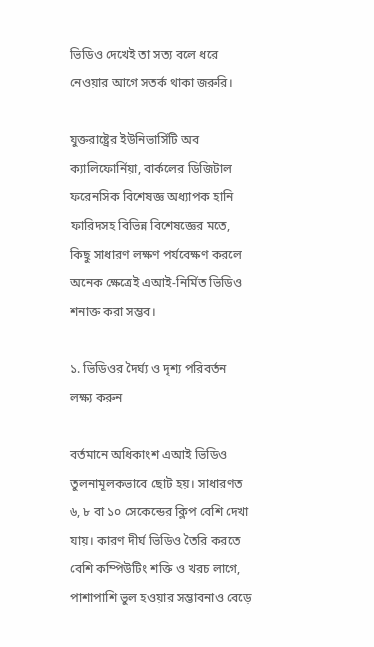ভিডিও দেখেই তা সত্য বলে ধরে নেওয়ার আগে সতর্ক থাকা জরুরি।

যুক্তরাষ্ট্রের ইউনিভার্সিটি অব ক্যালিফোর্নিয়া, বার্কলের ডিজিটাল ফরেনসিক বিশেষজ্ঞ অধ্যাপক হানি ফারিদসহ বিভিন্ন বিশেষজ্ঞের মতে, কিছু সাধারণ লক্ষণ পর্যবেক্ষণ করলে অনেক ক্ষেত্রেই এআই-নির্মিত ভিডিও শনাক্ত করা সম্ভব।

১. ভিডিওর দৈর্ঘ্য ও দৃশ্য পরিবর্তন লক্ষ্য করুন

বর্তমানে অধিকাংশ এআই ভিডিও তুলনামূলকভাবে ছোট হয়। সাধারণত ৬, ৮ বা ১০ সেকেন্ডের ক্লিপ বেশি দেখা যায়। কারণ দীর্ঘ ভিডিও তৈরি করতে বেশি কম্পিউটিং শক্তি ও খরচ লাগে, পাশাপাশি ভুল হওয়ার সম্ভাবনাও বেড়ে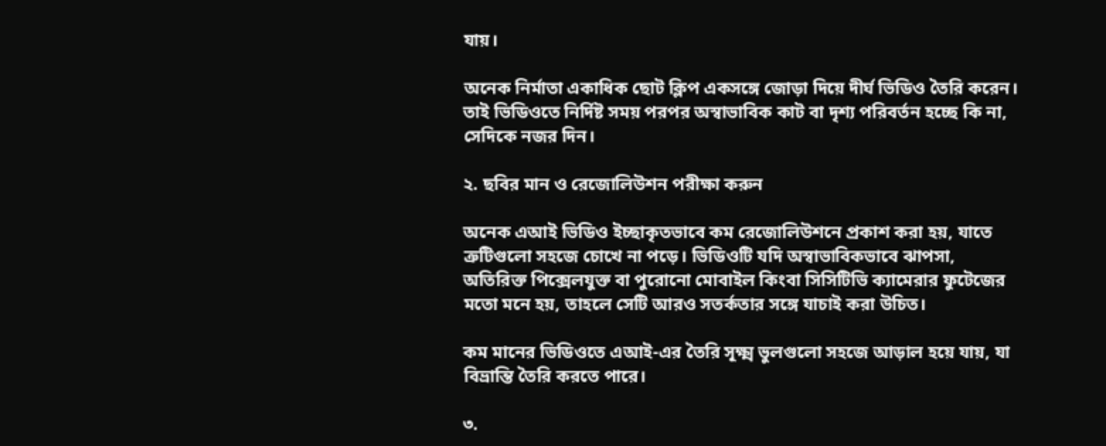যায়।

অনেক নির্মাতা একাধিক ছোট ক্লিপ একসঙ্গে জোড়া দিয়ে দীর্ঘ ভিডিও তৈরি করেন। তাই ভিডিওতে নির্দিষ্ট সময় পরপর অস্বাভাবিক কাট বা দৃশ্য পরিবর্তন হচ্ছে কি না, সেদিকে নজর দিন।

২. ছবির মান ও রেজোলিউশন পরীক্ষা করুন

অনেক এআই ভিডিও ইচ্ছাকৃতভাবে কম রেজোলিউশনে প্রকাশ করা হয়, যাতে ত্রুটিগুলো সহজে চোখে না পড়ে। ভিডিওটি যদি অস্বাভাবিকভাবে ঝাপসা, অতিরিক্ত পিক্সেলযুক্ত বা পুরোনো মোবাইল কিংবা সিসিটিভি ক্যামেরার ফুটেজের মতো মনে হয়, তাহলে সেটি আরও সতর্কতার সঙ্গে যাচাই করা উচিত।

কম মানের ভিডিওতে এআই-এর তৈরি সূক্ষ্ম ভুলগুলো সহজে আড়াল হয়ে যায়, যা বিভ্রান্তি তৈরি করতে পারে।

৩.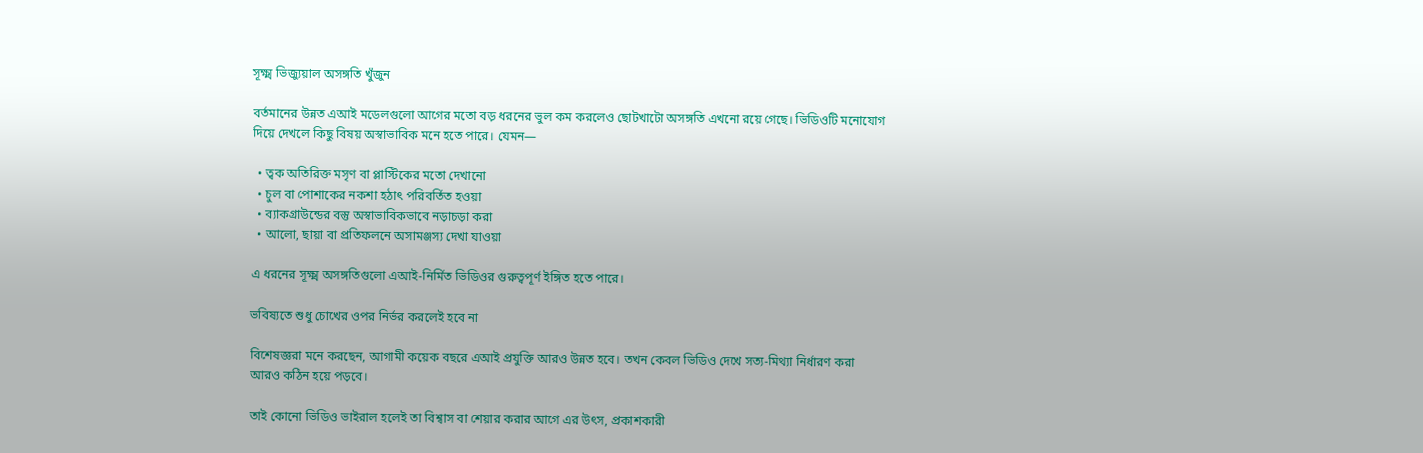সূক্ষ্ম ভিজ্যুয়াল অসঙ্গতি খুঁজুন

বর্তমানের উন্নত এআই মডেলগুলো আগের মতো বড় ধরনের ভুল কম করলেও ছোটখাটো অসঙ্গতি এখনো রয়ে গেছে। ভিডিওটি মনোযোগ দিয়ে দেখলে কিছু বিষয় অস্বাভাবিক মনে হতে পারে। যেমন—

  • ত্বক অতিরিক্ত মসৃণ বা প্লাস্টিকের মতো দেখানো
  • চুল বা পোশাকের নকশা হঠাৎ পরিবর্তিত হওয়া
  • ব্যাকগ্রাউন্ডের বস্তু অস্বাভাবিকভাবে নড়াচড়া করা
  • আলো, ছায়া বা প্রতিফলনে অসামঞ্জস্য দেখা যাওয়া

এ ধরনের সূক্ষ্ম অসঙ্গতিগুলো এআই-নির্মিত ভিডিওর গুরুত্বপূর্ণ ইঙ্গিত হতে পারে।

ভবিষ্যতে শুধু চোখের ওপর নির্ভর করলেই হবে না

বিশেষজ্ঞরা মনে করছেন, আগামী কয়েক বছরে এআই প্রযুক্তি আরও উন্নত হবে। তখন কেবল ভিডিও দেখে সত্য-মিথ্যা নির্ধারণ করা আরও কঠিন হয়ে পড়বে।

তাই কোনো ভিডিও ভাইরাল হলেই তা বিশ্বাস বা শেয়ার করার আগে এর উৎস, প্রকাশকারী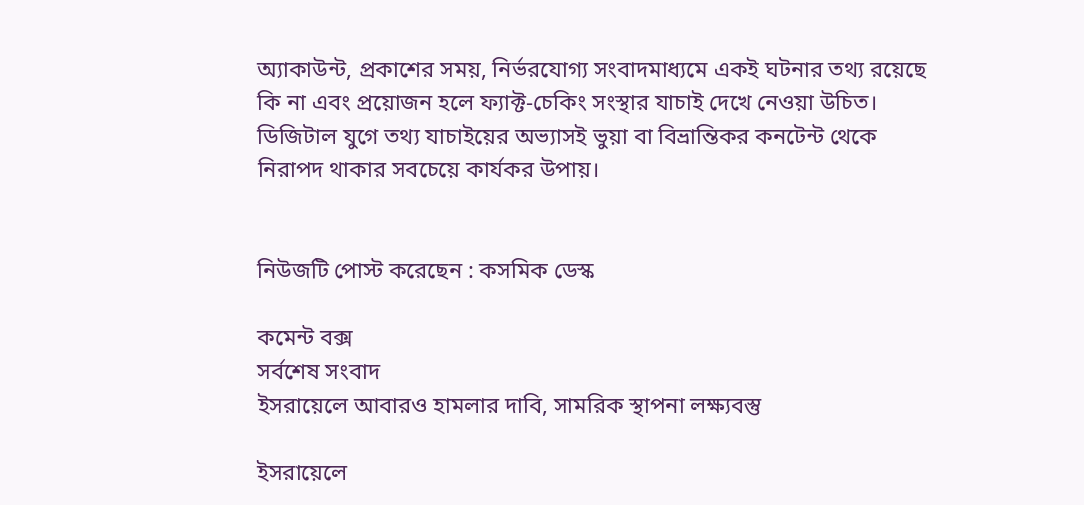অ্যাকাউন্ট, প্রকাশের সময়, নির্ভরযোগ্য সংবাদমাধ্যমে একই ঘটনার তথ্য রয়েছে কি না এবং প্রয়োজন হলে ফ্যাক্ট-চেকিং সংস্থার যাচাই দেখে নেওয়া উচিত। ডিজিটাল যুগে তথ্য যাচাইয়ের অভ্যাসই ভুয়া বা বিভ্রান্তিকর কনটেন্ট থেকে নিরাপদ থাকার সবচেয়ে কার্যকর উপায়।


নিউজটি পোস্ট করেছেন : কসমিক ডেস্ক

কমেন্ট বক্স
সর্বশেষ সংবাদ
ইসরায়েলে আবারও হামলার দাবি, সামরিক স্থাপনা লক্ষ্যবস্তু

ইসরায়েলে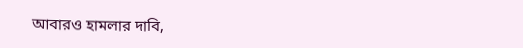আবারও হামলার দাবি,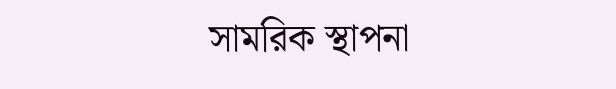সামরিক স্থাপনা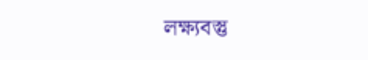লক্ষ্যবস্তু